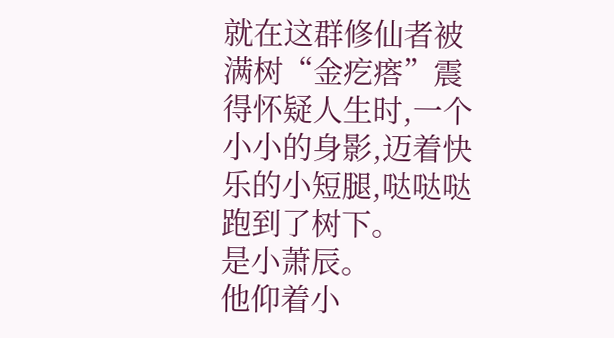就在这群修仙者被满树“金疙瘩”震得怀疑人生时,一个小小的身影,迈着快乐的小短腿,哒哒哒跑到了树下。
是小萧辰。
他仰着小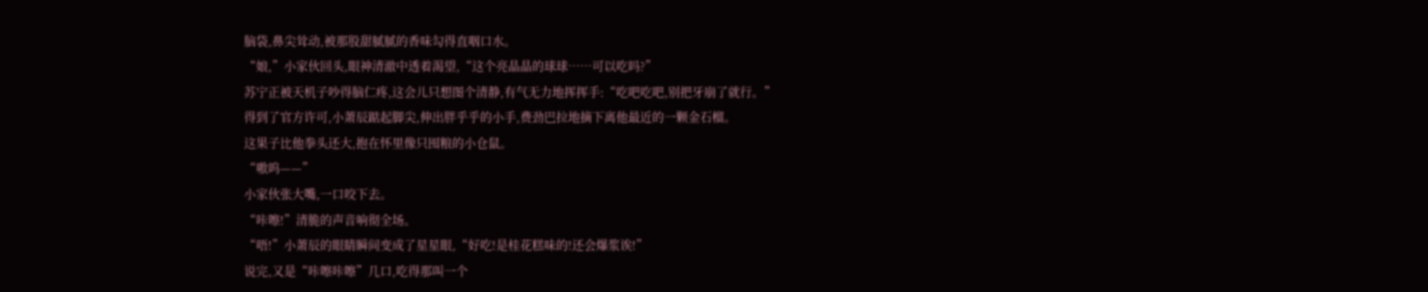脑袋,鼻尖耸动,被那股甜腻腻的香味勾得直咽口水。
“娘,”小家伙回头,眼神清澈中透着渴望,“这个亮晶晶的球球……可以吃吗?”
苏宁正被天机子吵得脑仁疼,这会儿只想图个清静,有气无力地挥挥手:“吃吧吃吧,别把牙崩了就行。”
得到了官方许可,小萧辰踮起脚尖,伸出胖乎乎的小手,费劲巴拉地摘下离他最近的一颗金石榴。
这果子比他拳头还大,抱在怀里像只囤粮的小仓鼠。
“嗷呜——”
小家伙张大嘴,一口咬下去。
“咔嚓!”清脆的声音响彻全场。
“唔!”小萧辰的眼睛瞬间变成了星星眼,“好吃!是桂花糕味的!还会爆浆诶!”
说完,又是“咔嚓咔嚓”几口,吃得那叫一个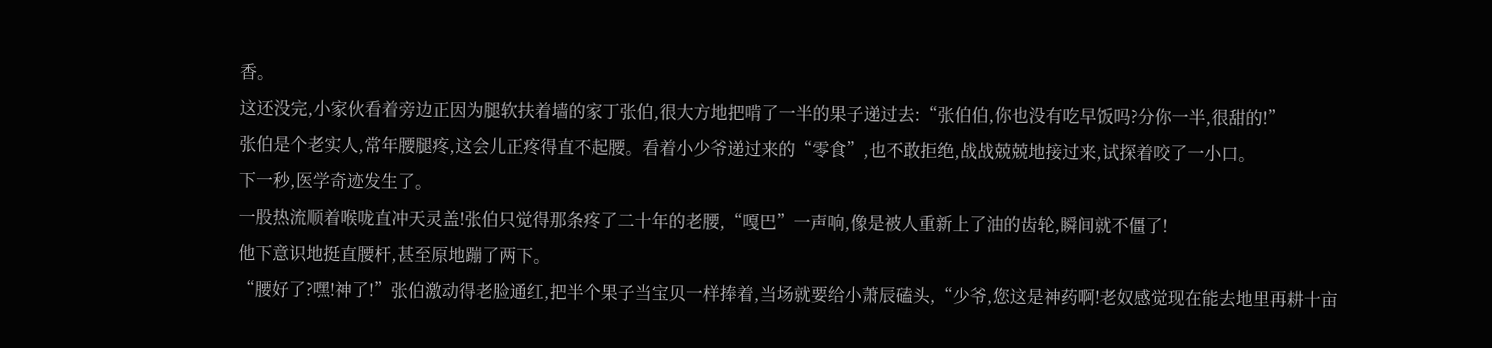香。
这还没完,小家伙看着旁边正因为腿软扶着墙的家丁张伯,很大方地把啃了一半的果子递过去:“张伯伯,你也没有吃早饭吗?分你一半,很甜的!”
张伯是个老实人,常年腰腿疼,这会儿正疼得直不起腰。看着小少爷递过来的“零食”,也不敢拒绝,战战兢兢地接过来,试探着咬了一小口。
下一秒,医学奇迹发生了。
一股热流顺着喉咙直冲天灵盖!张伯只觉得那条疼了二十年的老腰,“嘎巴”一声响,像是被人重新上了油的齿轮,瞬间就不僵了!
他下意识地挺直腰杆,甚至原地蹦了两下。
“腰好了?嘿!神了!”张伯激动得老脸通红,把半个果子当宝贝一样捧着,当场就要给小萧辰磕头,“少爷,您这是神药啊!老奴感觉现在能去地里再耕十亩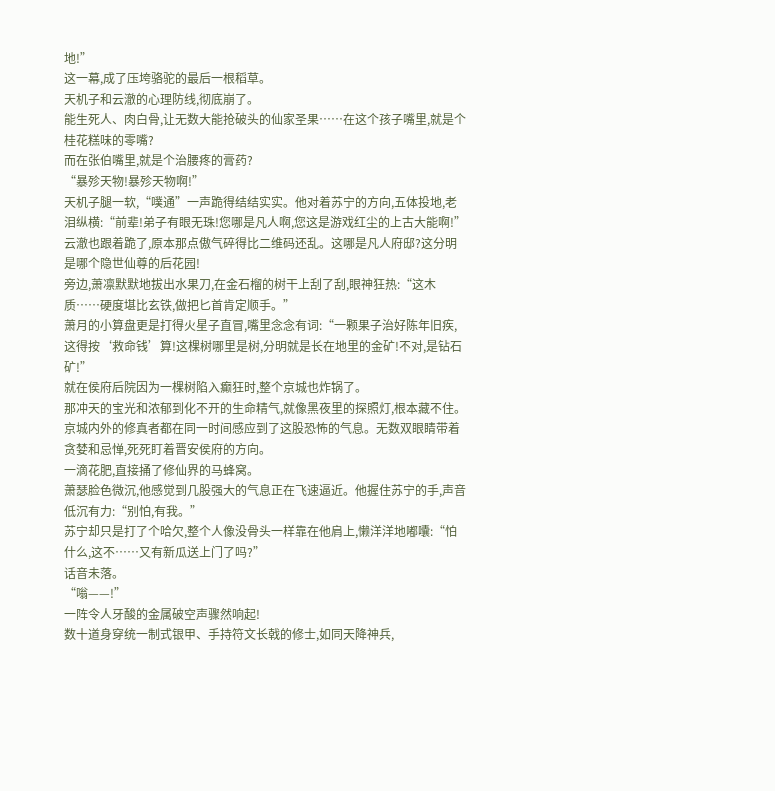地!”
这一幕,成了压垮骆驼的最后一根稻草。
天机子和云澈的心理防线,彻底崩了。
能生死人、肉白骨,让无数大能抢破头的仙家圣果……在这个孩子嘴里,就是个桂花糕味的零嘴?
而在张伯嘴里,就是个治腰疼的膏药?
“暴殄天物!暴殄天物啊!”
天机子腿一软,“噗通”一声跪得结结实实。他对着苏宁的方向,五体投地,老泪纵横:“前辈!弟子有眼无珠!您哪是凡人啊,您这是游戏红尘的上古大能啊!”
云澈也跟着跪了,原本那点傲气碎得比二维码还乱。这哪是凡人府邸?这分明是哪个隐世仙尊的后花园!
旁边,萧凛默默地拔出水果刀,在金石榴的树干上刮了刮,眼神狂热:“这木质……硬度堪比玄铁,做把匕首肯定顺手。”
萧月的小算盘更是打得火星子直冒,嘴里念念有词:“一颗果子治好陈年旧疾,这得按‘救命钱’算!这棵树哪里是树,分明就是长在地里的金矿!不对,是钻石矿!”
就在侯府后院因为一棵树陷入癫狂时,整个京城也炸锅了。
那冲天的宝光和浓郁到化不开的生命精气,就像黑夜里的探照灯,根本藏不住。
京城内外的修真者都在同一时间感应到了这股恐怖的气息。无数双眼睛带着贪婪和忌惮,死死盯着晋安侯府的方向。
一滴花肥,直接捅了修仙界的马蜂窝。
萧瑟脸色微沉,他感觉到几股强大的气息正在飞速逼近。他握住苏宁的手,声音低沉有力:“别怕,有我。”
苏宁却只是打了个哈欠,整个人像没骨头一样靠在他肩上,懒洋洋地嘟囔:“怕什么,这不……又有新瓜送上门了吗?”
话音未落。
“嗡——!”
一阵令人牙酸的金属破空声骤然响起!
数十道身穿统一制式银甲、手持符文长戟的修士,如同天降神兵,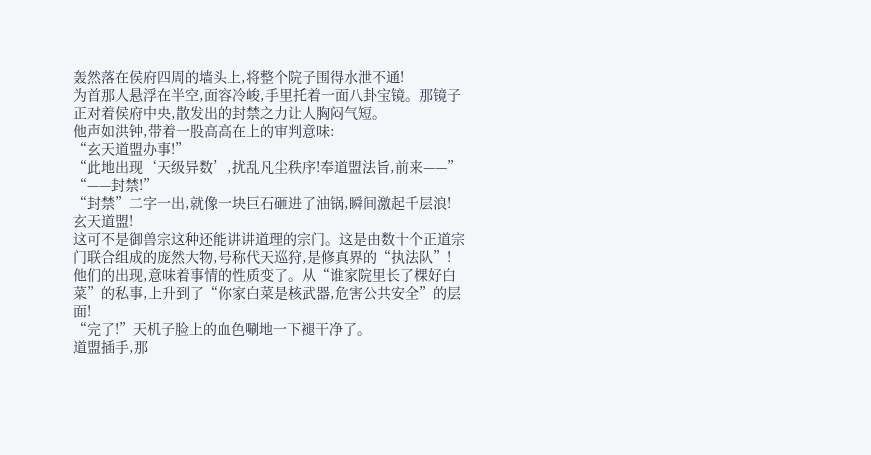轰然落在侯府四周的墙头上,将整个院子围得水泄不通!
为首那人悬浮在半空,面容冷峻,手里托着一面八卦宝镜。那镜子正对着侯府中央,散发出的封禁之力让人胸闷气短。
他声如洪钟,带着一股高高在上的审判意味:
“玄天道盟办事!”
“此地出现‘天级异数’,扰乱凡尘秩序!奉道盟法旨,前来——”
“——封禁!”
“封禁”二字一出,就像一块巨石砸进了油锅,瞬间激起千层浪!
玄天道盟!
这可不是御兽宗这种还能讲讲道理的宗门。这是由数十个正道宗门联合组成的庞然大物,号称代天巡狩,是修真界的“执法队”!
他们的出现,意味着事情的性质变了。从“谁家院里长了棵好白菜”的私事,上升到了“你家白菜是核武器,危害公共安全”的层面!
“完了!”天机子脸上的血色唰地一下褪干净了。
道盟插手,那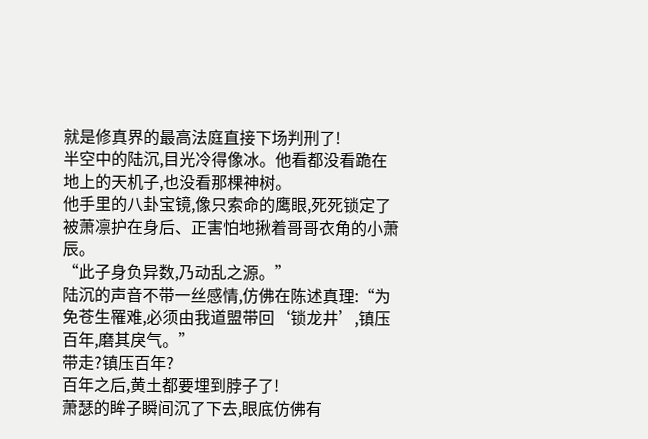就是修真界的最高法庭直接下场判刑了!
半空中的陆沉,目光冷得像冰。他看都没看跪在地上的天机子,也没看那棵神树。
他手里的八卦宝镜,像只索命的鹰眼,死死锁定了被萧凛护在身后、正害怕地揪着哥哥衣角的小萧辰。
“此子身负异数,乃动乱之源。”
陆沉的声音不带一丝感情,仿佛在陈述真理:“为免苍生罹难,必须由我道盟带回‘锁龙井’,镇压百年,磨其戾气。”
带走?镇压百年?
百年之后,黄土都要埋到脖子了!
萧瑟的眸子瞬间沉了下去,眼底仿佛有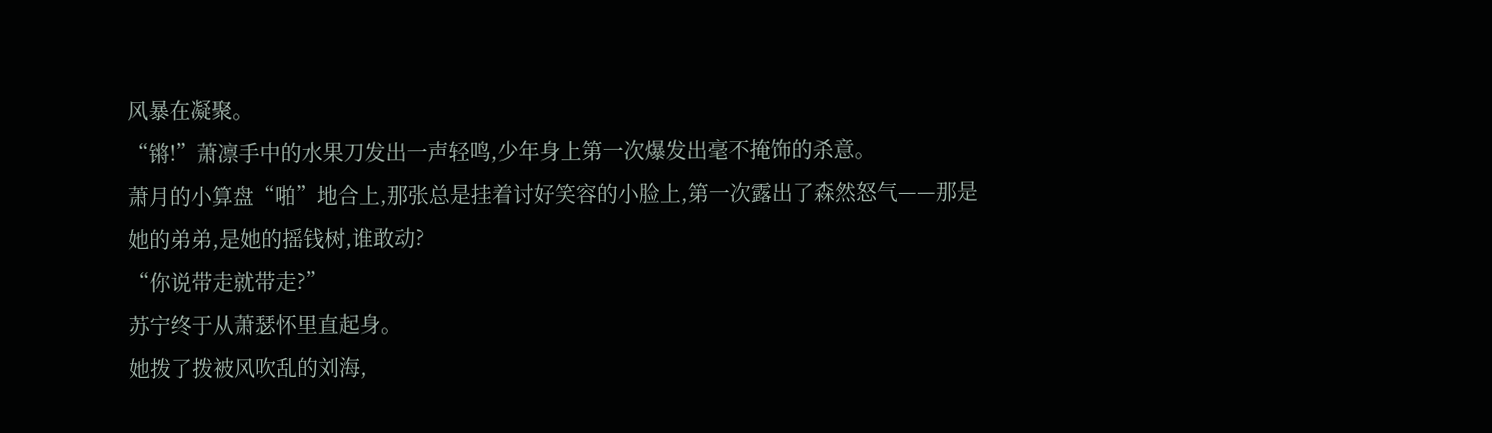风暴在凝聚。
“锵!”萧凛手中的水果刀发出一声轻鸣,少年身上第一次爆发出毫不掩饰的杀意。
萧月的小算盘“啪”地合上,那张总是挂着讨好笑容的小脸上,第一次露出了森然怒气——那是她的弟弟,是她的摇钱树,谁敢动?
“你说带走就带走?”
苏宁终于从萧瑟怀里直起身。
她拨了拨被风吹乱的刘海,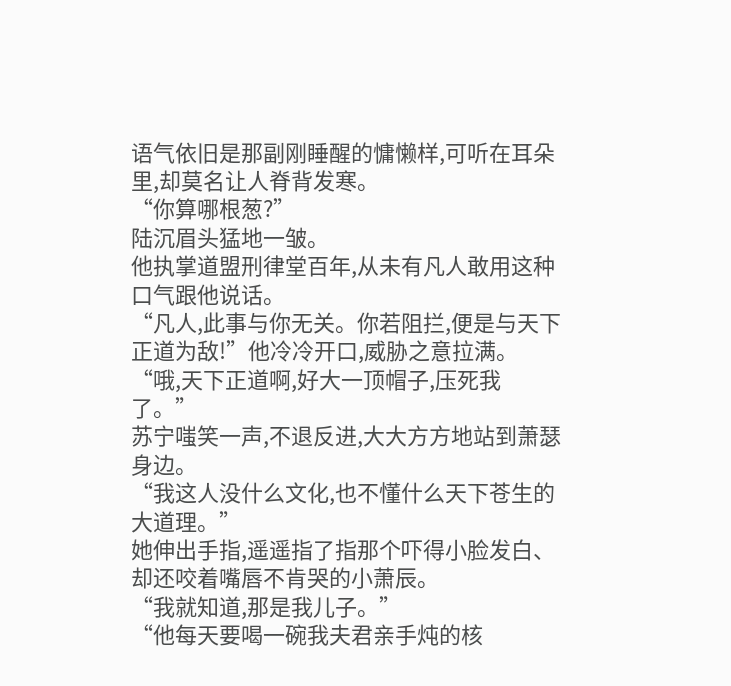语气依旧是那副刚睡醒的慵懒样,可听在耳朵里,却莫名让人脊背发寒。
“你算哪根葱?”
陆沉眉头猛地一皱。
他执掌道盟刑律堂百年,从未有凡人敢用这种口气跟他说话。
“凡人,此事与你无关。你若阻拦,便是与天下正道为敌!”他冷冷开口,威胁之意拉满。
“哦,天下正道啊,好大一顶帽子,压死我了。”
苏宁嗤笑一声,不退反进,大大方方地站到萧瑟身边。
“我这人没什么文化,也不懂什么天下苍生的大道理。”
她伸出手指,遥遥指了指那个吓得小脸发白、却还咬着嘴唇不肯哭的小萧辰。
“我就知道,那是我儿子。”
“他每天要喝一碗我夫君亲手炖的核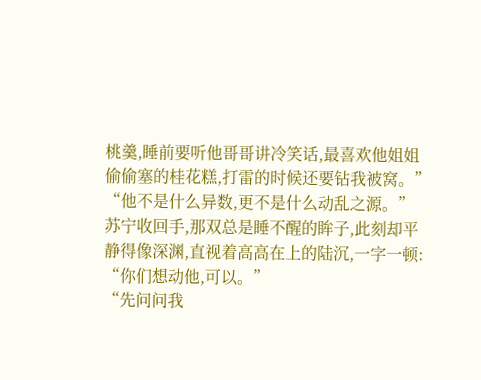桃羹,睡前要听他哥哥讲冷笑话,最喜欢他姐姐偷偷塞的桂花糕,打雷的时候还要钻我被窝。”
“他不是什么异数,更不是什么动乱之源。”
苏宁收回手,那双总是睡不醒的眸子,此刻却平静得像深渊,直视着高高在上的陆沉,一字一顿:
“你们想动他,可以。”
“先问问我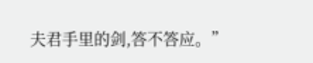夫君手里的剑,答不答应。”